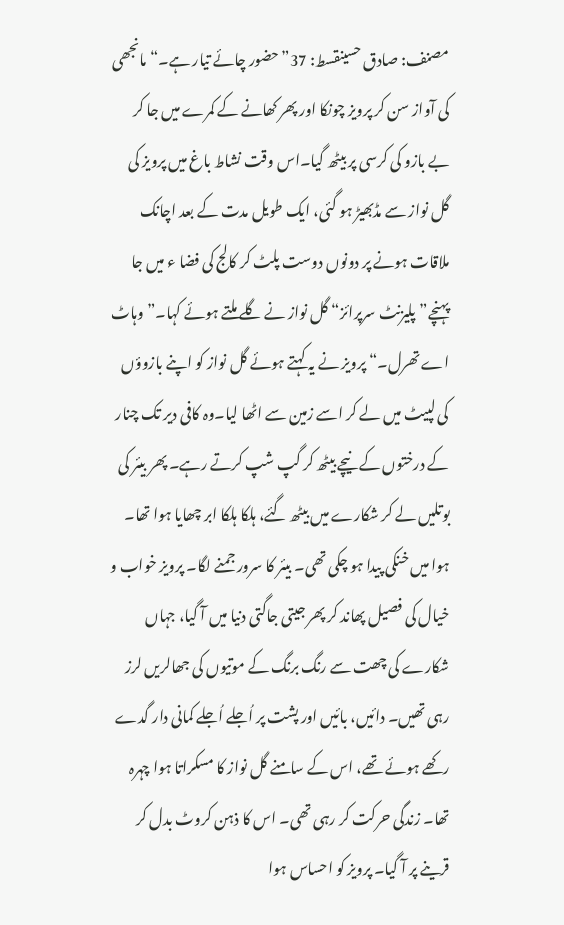مصنف: صادق حسینقسط: 37”حضور چائے تیار ہے۔“ مانجھی کی آواز سن کر پرویز چونکا اور پھر کھانے کے کمرے میں جا کر بے بازو کی کرسی پر بیٹھ گیا۔اس وقت نشاط باغ میں پرویز کی گل نواز سے مڈبھیڑ ہو گئی، ایک طویل مدت کے بعد اچانک ملاقات ہونے پر دونوں دوست پلٹ کر کالج کی فضا ء میں جا پہنچے”پلیزنٹ سرپرائز“ گل نواز نے گلے ملتے ہوئے کہا۔”وہاٹ اے تھرل۔“ پرویز نے یہ کہتے ہوئے گل نواز کو اپنے بازوؤں کی لپیٹ میں لے کر اسے زمین سے اٹھا لیا۔وہ کافی دیر تک چنار کے درختوں کے نیچے بیٹھ کر گپ شپ کرتے رہے۔ پھر بیئر کی بوتلیں لے کر شکارے میں بیٹھ گئے، ہلکا ہلکا ابر چھایا ہوا تھا۔ ہوا میں خنکی پیدا ہو چکی تھی۔ بیئر کا سرور جمنے لگا۔ پرویز خواب و خیال کی فصیل پھاند کر پھر جیتی جاگتی دنیا میں آ گیا، جہاں شکارے کی چھت سے رنگ برنگ کے موتیوں کی جھالریں لرز رہی تھیں۔ دائیں، بائیں اور پشت پر اُجلے اُجلے کمانی دار گدے رکھے ہوئے تھے، اس کے سامنے گل نواز کا مسکراتا ہوا چہرہ تھا۔ زندگی حرکت کر رہی تھی۔ اس کا ذہن کروٹ بدل کر قرینے پر آ گیا۔ پرویز کو احساس ہوا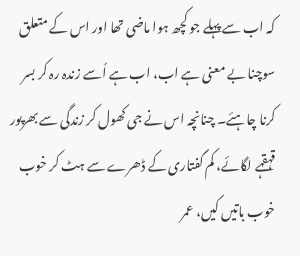کہ اب سے پہلے جو کچھ ہوا ماضی تھا اور اس کے متعلق سوچنا بے معنی ہے اب، اب ہے اُسے زندہ رہ کر بسر کرنا چاہئے۔ چنانچہ اس نے جی کھول کر زندگی سے بھرپور قہقہے لگائے، کم گفتاری کے ڈھرے سے ہٹ کر خوب خوب باتیں کیں، عمر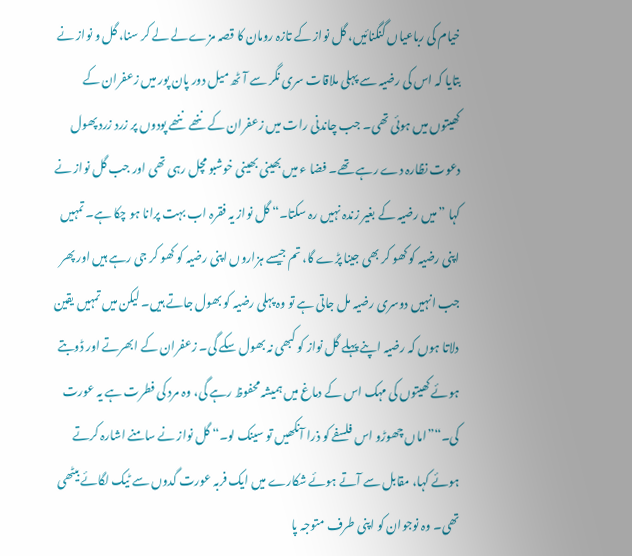خیام کی رباعیاں گنگنائیں، گل نواز کے تازہ رومان کا قصہ مزے لے لے کر سنا، گل و نواز نے بتایا کہ اس کی رضیہ سے پہلی ملاقات سری نگر سے آٹھ میل دور پان پور میں زعفران کے کھیتوں میں ہوئی تھی۔ جب چاندنی رات میں زعفران کے ننھے ننھے پودوں پر زرد زرد پھول دعوت نظارہ دے رہے تھے۔ فضا ء میں بھینی بھینی خوشبو مچل رہی تھی اور جب گل نواز نے کہا ”میں رضیہ کے بغیر زندہ نہیں رہ سکتا۔“ گل نواز یہ فقرہ اب بہت پرانا ہو چکا ہے۔ تمہیں اپنی رضیہ کو کھو کر بھی جینا پڑے گا، تم جیسے ہزاروں اپنی رضیہ کو کھو کر جی رہے ہیں اور پھر جب انہیں دوسری رضیہ مل جاتی ہے تو وہ پہلی رضیہ کو بھول جاتے ہیں۔ لیکن میں تمہیں یقین دلاتا ہوں کہ رضیہ اپنے پہلے گل نواز کو کبھی نہ بھول سکے گی۔ زعفران کے ابھرتے اور ڈوبتے ہوئے کھیتوں کی مہک اس کے دماغ میں ہمیشہ محفوظ رہے گی، وہ مرد کی فطرت ہے یہ عورت کی۔“”اماں چھوڑو اس فلسفے کو ذرا آنکھیں تو سینک لو۔“ گل نواز نے سامنے اشارہ کرتے ہوئے کہا، مقابل سے آتے ہوئے شکارے میں ایک فربہ عورت گدوں سے ٹیک لگائے بیٹھی تھی۔ وہ نوجوان کو اپنی طرف متوجہ پا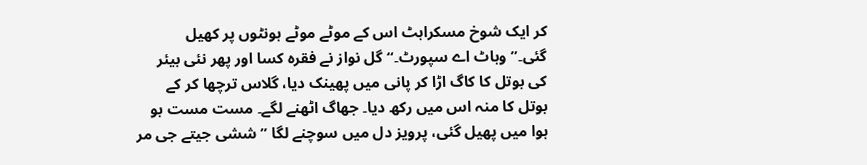کر ایک شوخ مسکراہٹ اس کے موٹے موٹے ہونٹوں پر کھیل گئی۔”وہاٹ اے سپورٹ۔“ گل نواز نے فقرہ کسا اور پھر نئی بیئر کی بوتل کا کاگ اڑا کر پانی میں پھینک دیا، گلاس ترچھا کر کے بوتل کا منہ اس میں رکھ دیا۔ جھاگ اٹھنے لگے۔ مست مست بو ہوا میں پھیل گئی، پرویز دل میں سوچنے لگا ”ششی جیتے جی مر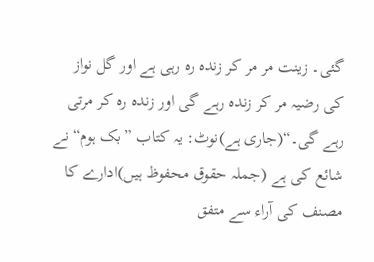گئی۔ زینت مر مر کر زندہ رہ رہی ہے اور گل نواز کی رضیہ مر کر زندہ رہے گی اور زندہ رہ کر مرتی رہے گی۔“(جاری ہے)نوٹ: یہ کتاب ”بک ہوم“ نے شائع کی ہے (جملہ حقوق محفوظ ہیں)ادارے کا مصنف کی آراء سے متفق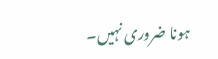ہونا ضروری نہیں۔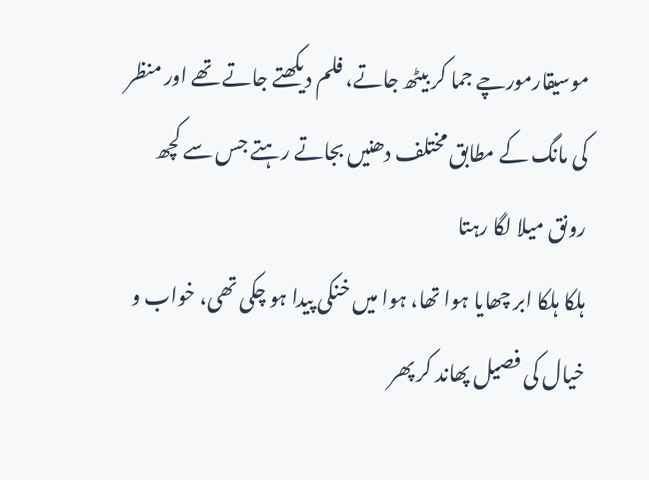موسیقارمورچے جما کر بیٹھ جاتے، فلم دیکھتے جاتے تھے اور منظر کی مانگ کے مطابق مختلف دھنیں بجاتے رہتے جس سے کچھ رونق میلا لگا رہتا
ہلکا ہلکا ابر چھایا ہوا تھا، ہوا میں خنکی پیدا ہو چکی تھی، خواب و خیال کی فصیل پھاند کر پھر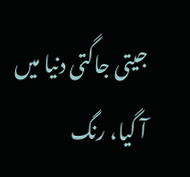جیتی جاگتی دنیا میں آ گیا، رنگ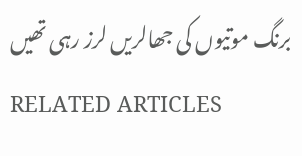برنگ موتیوں کی جھالریں لرز رہی تھیں
RELATED ARTICLES